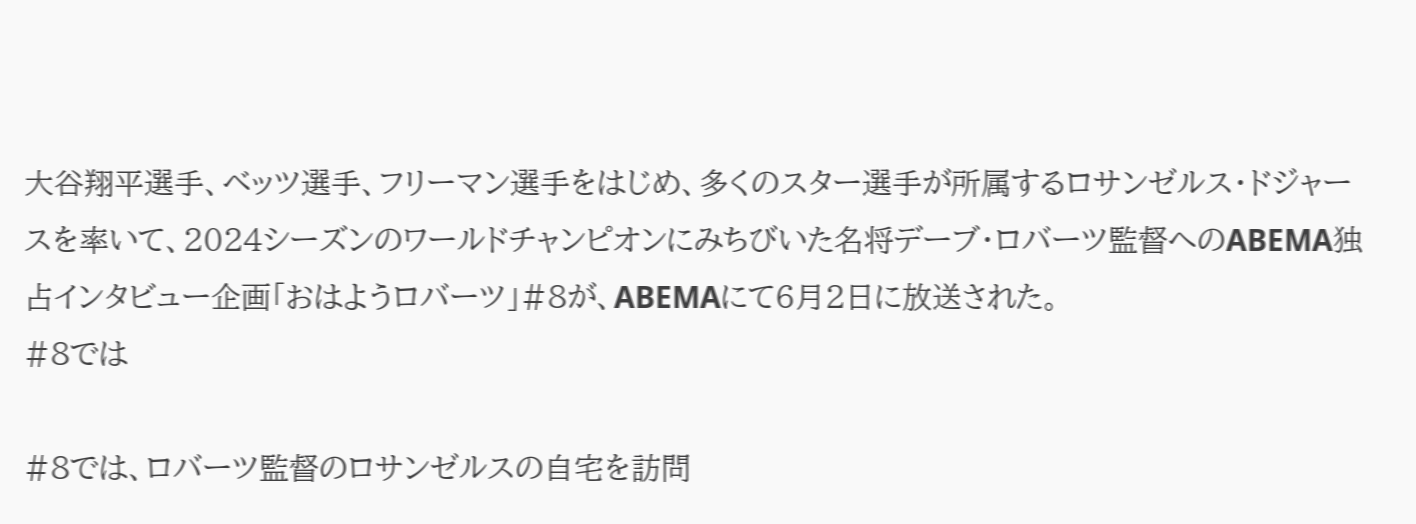大谷翔平選手、ベッツ選手、フリーマン選手をはじめ、多くのスター選手が所属するロサンゼルス・ドジャースを率いて、2024シーズンのワールドチャンピオンにみちびいた名将デーブ・ロバーツ監督へのABEMA独占インタビュー企画「おはようロバーツ」#8が、ABEMAにて6月2日に放送された。
#8では

#8では、ロバーツ監督のロサンゼルスの自宅を訪問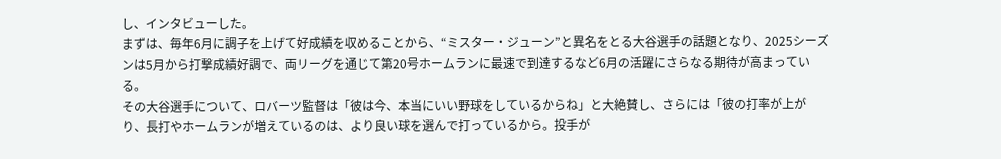し、インタビューした。
まずは、毎年6月に調子を上げて好成績を収めることから、“ミスター・ジューン”と異名をとる大谷選手の話題となり、2025シーズンは5月から打撃成績好調で、両リーグを通じて第20号ホームランに最速で到達するなど6月の活躍にさらなる期待が高まっている。
その大谷選手について、ロバーツ監督は「彼は今、本当にいい野球をしているからね」と大絶賛し、さらには「彼の打率が上がり、長打やホームランが増えているのは、より良い球を選んで打っているから。投手が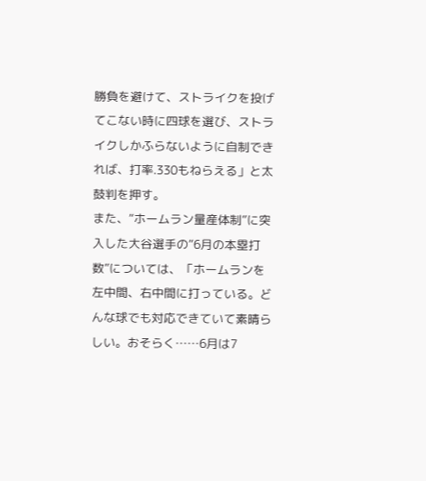勝負を避けて、ストライクを投げてこない時に四球を選び、ストライクしかふらないように自制できれば、打率.330もねらえる」と太鼓判を押す。
また、“ホームラン量産体制”に突入した大谷選手の“6月の本塁打数”については、「ホームランを左中間、右中間に打っている。どんな球でも対応できていて素晴らしい。おそらく……6月は7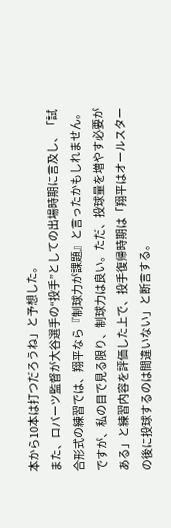本から10本は打つだろうね」と予想した。
また、ロバーツ監督が大谷選手の“投手”としての出場時期に言及し、「試合形式の練習では、翔平なら『制球力が課題』と言ったかもしれません。ですが、私の目で見る限り、制球力は良い。ただ、投球量を増やす必要がある」と練習内容を評価した上で、投手復帰時期は「翔平はオールスターの後に投球するのは間違いない」と断言する。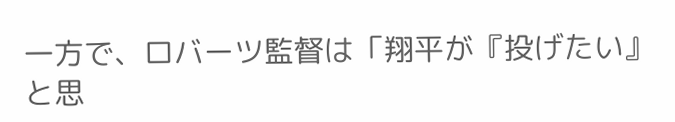一方で、ロバーツ監督は「翔平が『投げたい』と思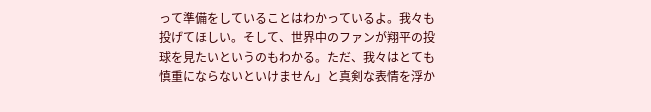って準備をしていることはわかっているよ。我々も投げてほしい。そして、世界中のファンが翔平の投球を見たいというのもわかる。ただ、我々はとても慎重にならないといけません」と真剣な表情を浮か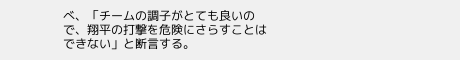べ、「チームの調子がとても良いので、翔平の打撃を危険にさらすことはできない」と断言する。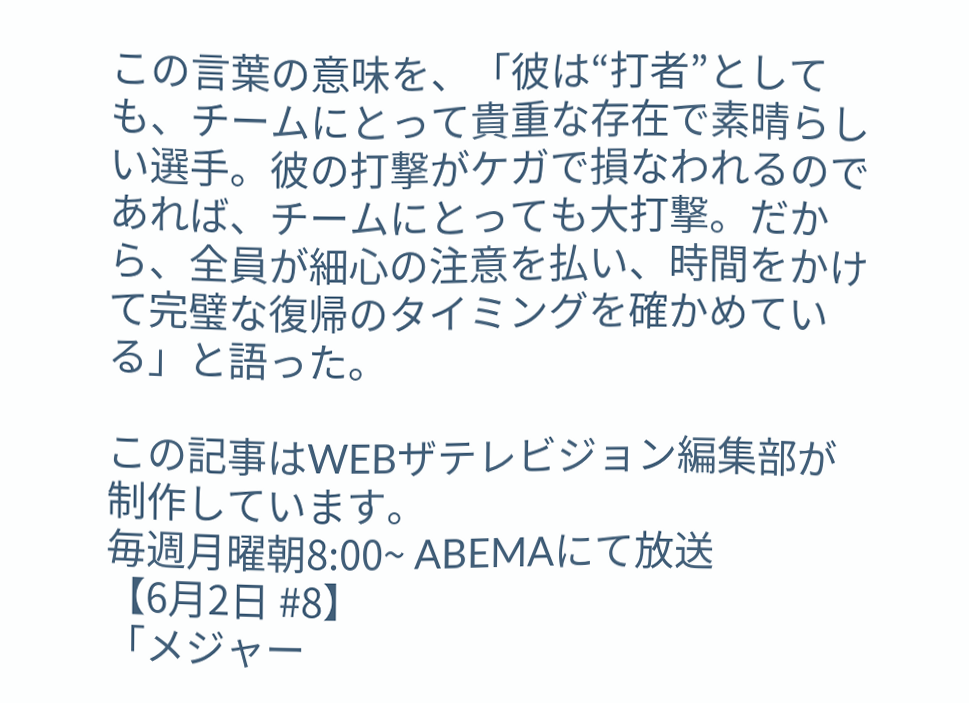この言葉の意味を、「彼は“打者”としても、チームにとって貴重な存在で素晴らしい選手。彼の打撃がケガで損なわれるのであれば、チームにとっても大打撃。だから、全員が細心の注意を払い、時間をかけて完璧な復帰のタイミングを確かめている」と語った。

この記事はWEBザテレビジョン編集部が制作しています。
毎週月曜朝8:00~ ABEMAにて放送
【6月2日 #8】
「メジャー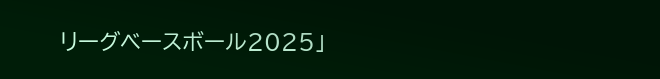リーグベースボール2025」